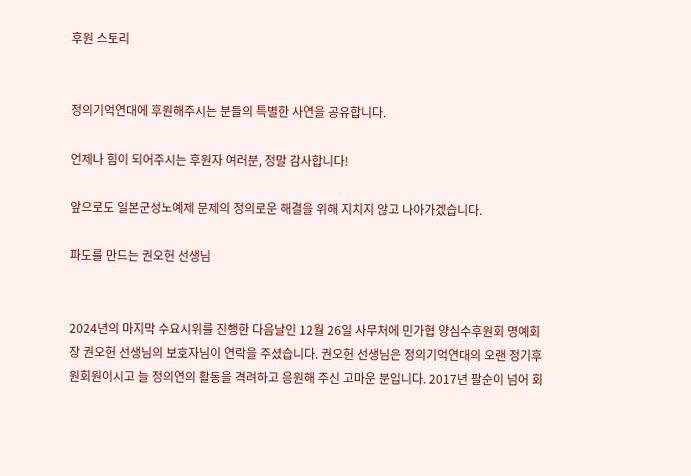후원 스토리


정의기억연대에 후원해주시는 분들의 특별한 사연을 공유합니다.

언제나 힘이 되어주시는 후원자 여러분, 정말 감사합니다!

앞으로도 일본군성노예제 문제의 정의로운 해결을 위해 지치지 않고 나아가겠습니다.

파도를 만드는 권오헌 선생님


2024년의 마지막 수요시위를 진행한 다음날인 12월 26일 사무처에 민가협 양심수후원회 명예회장 권오헌 선생님의 보호자님이 연락을 주셨습니다. 권오헌 선생님은 정의기억연대의 오랜 정기후원회원이시고 늘 정의연의 활동을 격려하고 응원해 주신 고마운 분입니다. 2017년 팔순이 넘어 회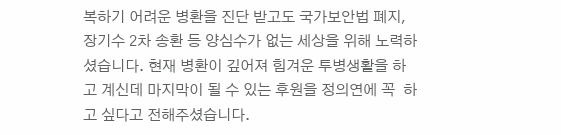복하기 어려운 병환을 진단 받고도 국가보안법 폐지, 장기수 2차 송환 등 양심수가 없는 세상을 위해 노력하셨습니다. 현재 병환이 깊어져 힘겨운 투병생활을 하고 계신데 마지막이 될 수 있는 후원을 정의연에 꼭  하고 싶다고 전해주셨습니다.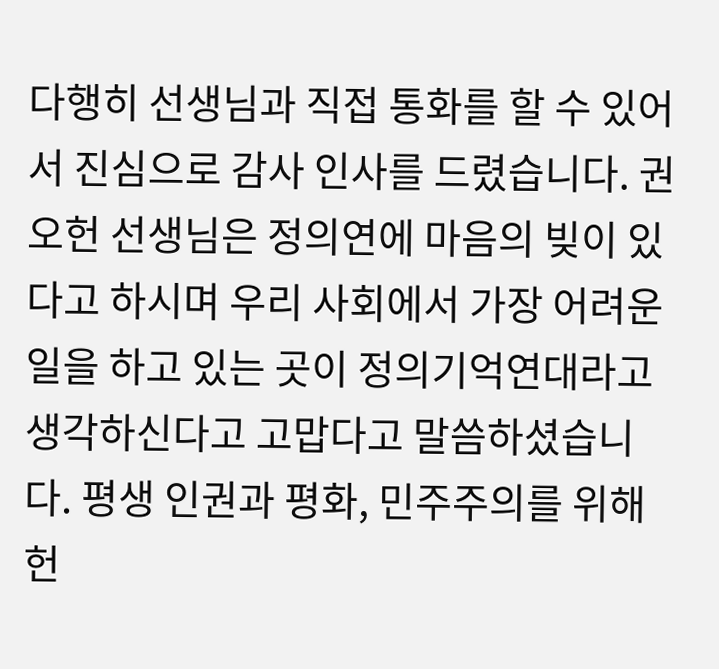다행히 선생님과 직접 통화를 할 수 있어서 진심으로 감사 인사를 드렸습니다. 권오헌 선생님은 정의연에 마음의 빚이 있다고 하시며 우리 사회에서 가장 어려운 일을 하고 있는 곳이 정의기억연대라고 생각하신다고 고맙다고 말씀하셨습니다. 평생 인권과 평화, 민주주의를 위해 헌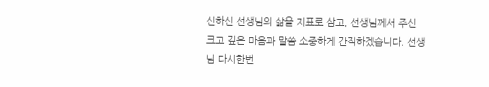신하신 선생님의 삶을 지표로 삼고, 선생님께서 주신 크고 깊은 마음과 말씀 소중하게 간직하겠습니다. 선생님 다시한번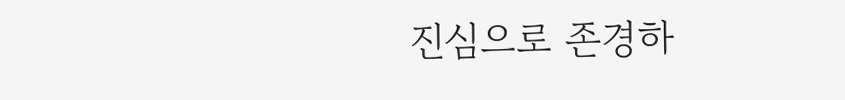진심으로 존경하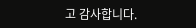고 감사합니다.